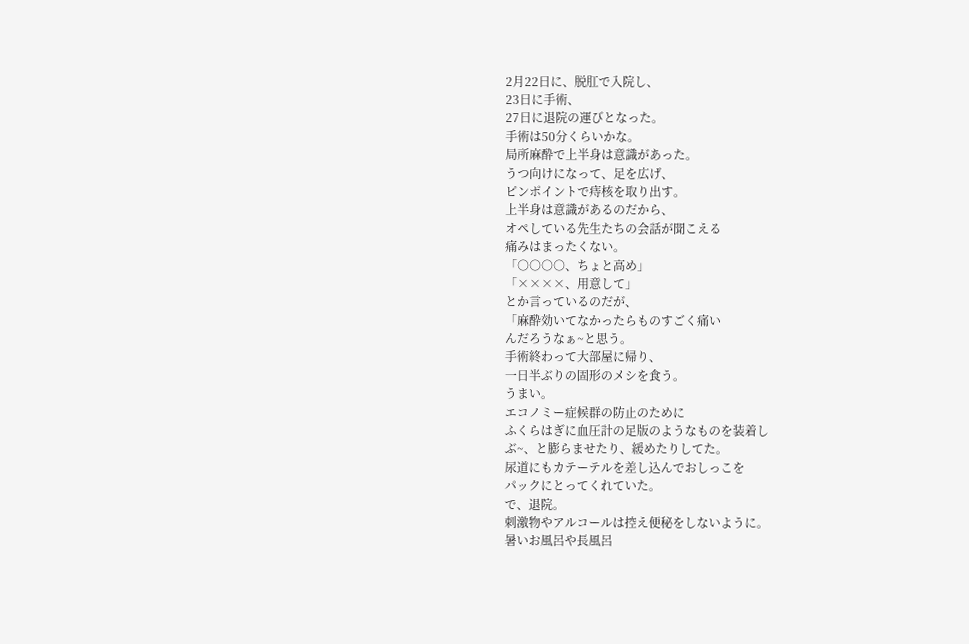2月22日に、脱肛で入院し、
23日に手術、
27日に退院の運びとなった。
手術は50分くらいかな。
局所麻酔で上半身は意識があった。
うつ向けになって、足を広げ、
ピンポイントで痔核を取り出す。
上半身は意識があるのだから、
オペしている先生たちの会話が聞こえる
痛みはまったくない。
「○○○○、ちょと高め」
「××××、用意して」
とか言っているのだが、
「麻酔効いてなかったらものすごく痛い
んだろうなぁ~と思う。
手術終わって大部屋に帰り、
一日半ぶりの固形のメシを食う。
うまい。
エコノミー症候群の防止のために
ふくらはぎに血圧計の足版のようなものを装着し
ぶ~、と膨らませたり、緩めたりしてた。
尿道にもカテーテルを差し込んでおしっこを
パックにとってくれていた。
で、退院。
刺激物やアルコールは控え便秘をしないように。
暑いお風呂や長風呂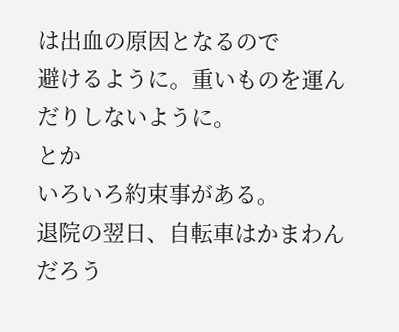は出血の原因となるので
避けるように。重いものを運んだりしないように。
とか
いろいろ約束事がある。
退院の翌日、自転車はかまわんだろう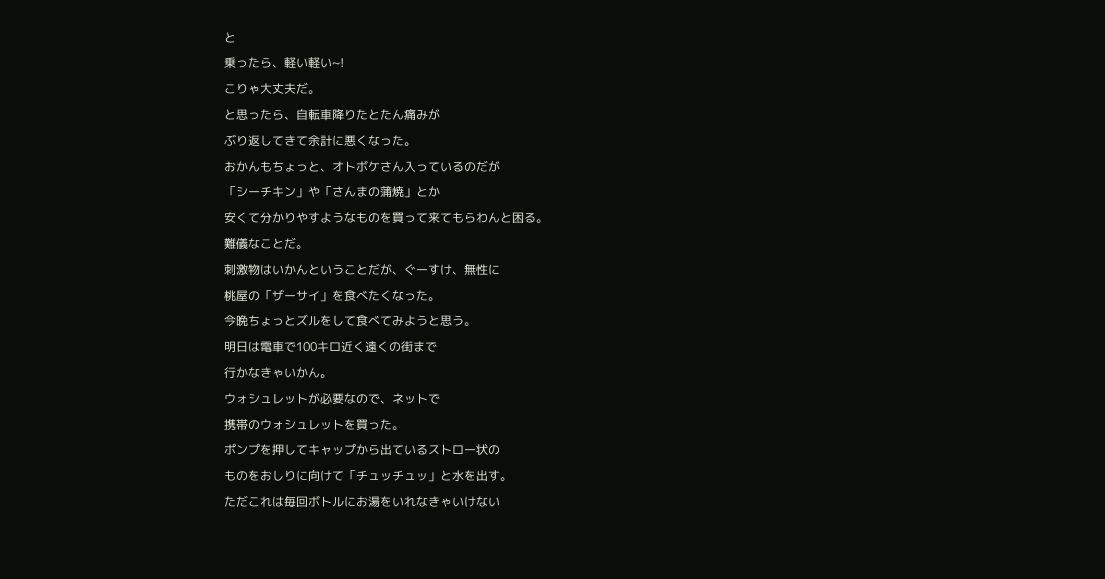と
乗ったら、軽い軽い~!
こりゃ大丈夫だ。
と思ったら、自転車降りたとたん痛みが
ぶり返してきて余計に悪くなった。
おかんもちょっと、オトボケさん入っているのだが
「シーチキン」や「さんまの蒲焼」とか
安くて分かりやすようなものを買って来てもらわんと困る。
難儀なことだ。
刺激物はいかんということだが、ぐーすけ、無性に
桃屋の「ザーサイ」を食べたくなった。
今晩ちょっとズルをして食べてみようと思う。
明日は電車で100キロ近く遠くの街まで
行かなきゃいかん。
ウォシュレットが必要なので、ネットで
携帯のウォシュレットを買った。
ポンプを押してキャップから出ているストロー状の
ものをおしりに向けて「チュッチュッ」と水を出す。
ただこれは毎回ボトルにお湯をいれなきゃいけない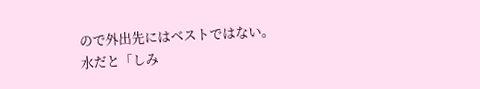ので外出先にはベストではない。
水だと「しみ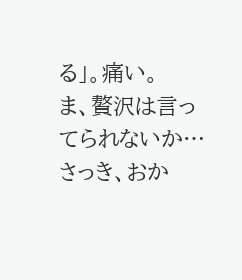る」。痛い。
ま、贅沢は言ってられないか…
さっき、おか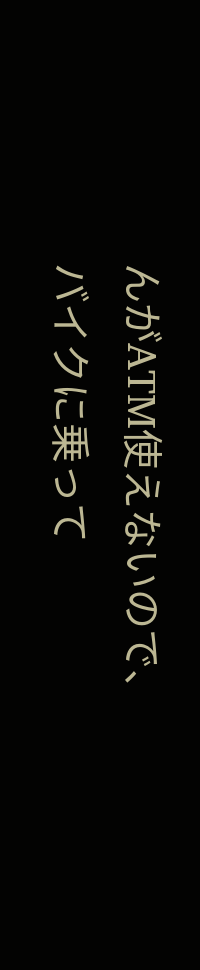んがATM使えないので、
バイクに乗って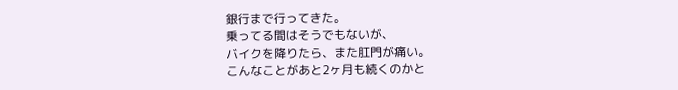銀行まで行ってきた。
乗ってる間はそうでもないが、
バイクを降りたら、また肛門が痛い。
こんなことがあと2ヶ月も続くのかと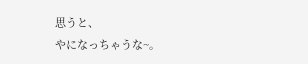思うと、
やになっちゃうな~。